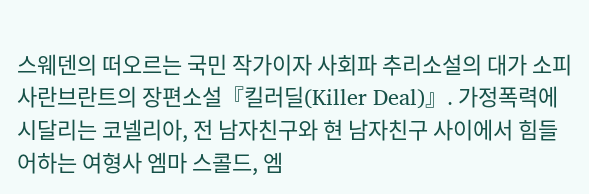스웨덴의 떠오르는 국민 작가이자 사회파 추리소설의 대가 소피 사란브란트의 장편소설『킬러딜(Killer Deal)』. 가정폭력에 시달리는 코넬리아, 전 남자친구와 현 남자친구 사이에서 힘들어하는 여형사 엠마 스콜드, 엠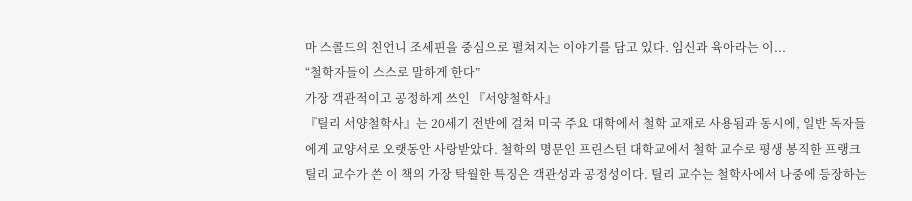마 스콜드의 친언니 조세핀을 중심으로 펼쳐지는 이야기를 담고 있다. 임신과 육아라는 이...
“철학자들이 스스로 말하게 한다”
가장 객관적이고 공정하게 쓰인 『서양철학사』
『틸리 서양철학사』는 20세기 전반에 걸쳐 미국 주요 대학에서 철학 교재로 사용됨과 동시에, 일반 독자들에게 교양서로 오랫동안 사랑받았다. 철학의 명문인 프린스턴 대학교에서 철학 교수로 평생 봉직한 프랭크 틸리 교수가 쓴 이 책의 가장 탁월한 특징은 객관성과 공정성이다. 틸리 교수는 철학사에서 나중에 등장하는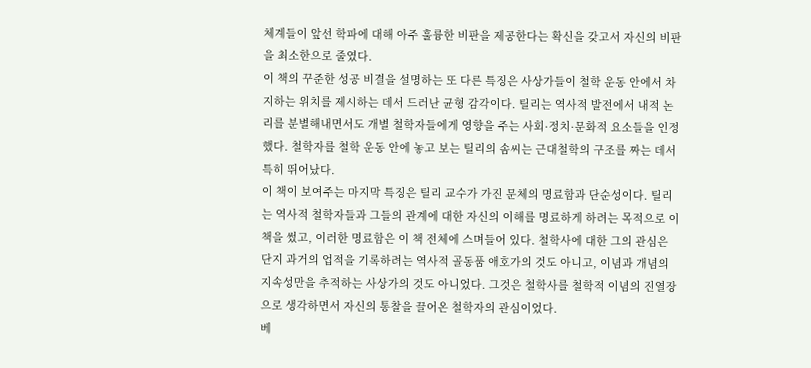체계들이 앞선 학파에 대해 아주 훌륭한 비판을 제공한다는 확신을 갖고서 자신의 비판을 최소한으로 줄였다.
이 책의 꾸준한 성공 비결을 설명하는 또 다른 특징은 사상가들이 철학 운동 안에서 차지하는 위치를 제시하는 데서 드러난 균형 감각이다. 틸리는 역사적 발전에서 내적 논리를 분별해내면서도 개별 철학자들에게 영향을 주는 사회·정치·문화적 요소들을 인정했다. 철학자를 철학 운동 안에 놓고 보는 틸리의 솜씨는 근대철학의 구조를 짜는 데서 특히 뛰어났다.
이 책이 보여주는 마지막 특징은 틸리 교수가 가진 문체의 명료함과 단순성이다. 틸리는 역사적 철학자들과 그들의 관계에 대한 자신의 이해를 명료하게 하려는 목적으로 이 책을 썼고, 이러한 명료함은 이 책 전체에 스며들어 있다. 철학사에 대한 그의 관심은 단지 과거의 업적을 기록하려는 역사적 골동품 애호가의 것도 아니고, 이념과 개념의 지속성만을 추적하는 사상가의 것도 아니었다. 그것은 철학사를 철학적 이념의 진열장으로 생각하면서 자신의 통찰을 끌어온 철학자의 관심이었다.
베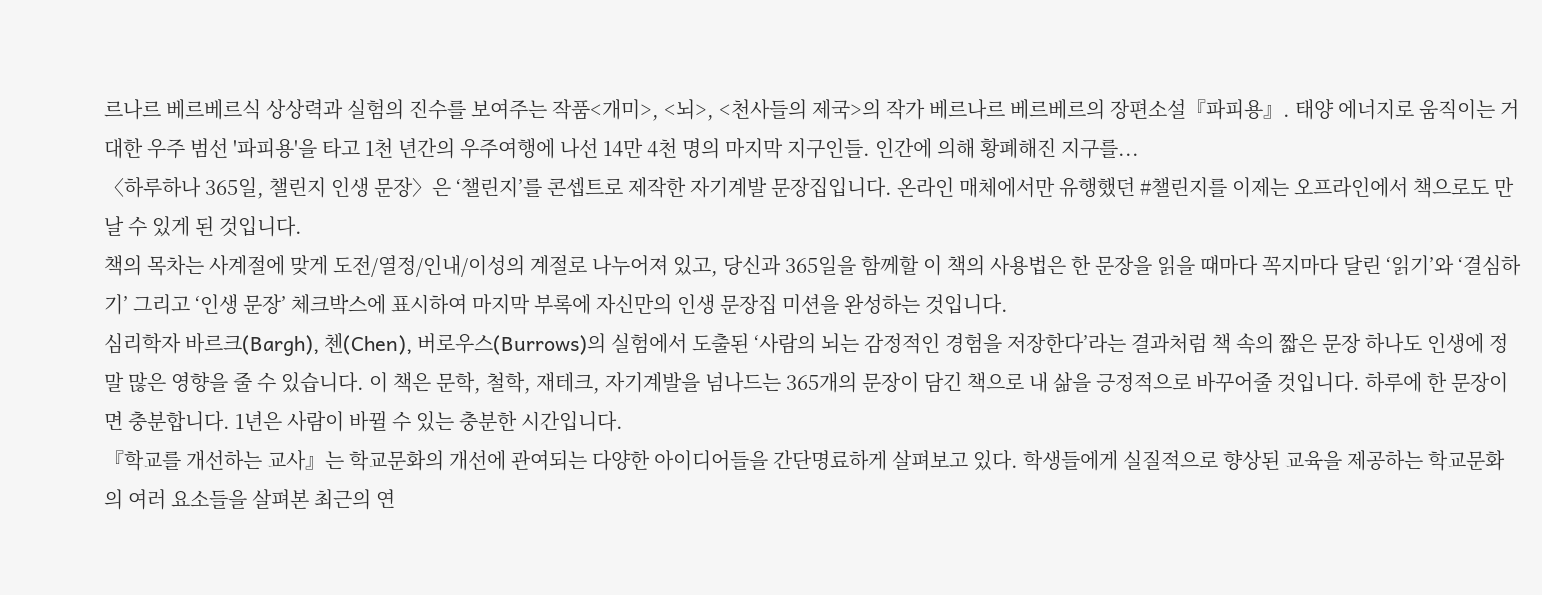르나르 베르베르식 상상력과 실험의 진수를 보여주는 작품<개미>, <뇌>, <천사들의 제국>의 작가 베르나르 베르베르의 장편소설『파피용』. 태양 에너지로 움직이는 거대한 우주 범선 '파피용'을 타고 1천 년간의 우주여행에 나선 14만 4천 명의 마지막 지구인들. 인간에 의해 황폐해진 지구를...
〈하루하나 365일, 챌린지 인생 문장〉은 ‘챌린지’를 콘셉트로 제작한 자기계발 문장집입니다. 온라인 매체에서만 유행했던 #챌린지를 이제는 오프라인에서 책으로도 만날 수 있게 된 것입니다.
책의 목차는 사계절에 맞게 도전/열정/인내/이성의 계절로 나누어져 있고, 당신과 365일을 함께할 이 책의 사용법은 한 문장을 읽을 때마다 꼭지마다 달린 ‘읽기’와 ‘결심하기’ 그리고 ‘인생 문장’ 체크박스에 표시하여 마지막 부록에 자신만의 인생 문장집 미션을 완성하는 것입니다.
심리학자 바르크(Bargh), 첸(Chen), 버로우스(Burrows)의 실험에서 도출된 ‘사람의 뇌는 감정적인 경험을 저장한다’라는 결과처럼 책 속의 짧은 문장 하나도 인생에 정말 많은 영향을 줄 수 있습니다. 이 책은 문학, 철학, 재테크, 자기계발을 넘나드는 365개의 문장이 담긴 책으로 내 삶을 긍정적으로 바꾸어줄 것입니다. 하루에 한 문장이면 충분합니다. 1년은 사람이 바뀔 수 있는 충분한 시간입니다.
『학교를 개선하는 교사』는 학교문화의 개선에 관여되는 다양한 아이디어들을 간단명료하게 살펴보고 있다. 학생들에게 실질적으로 향상된 교육을 제공하는 학교문화의 여러 요소들을 살펴본 최근의 연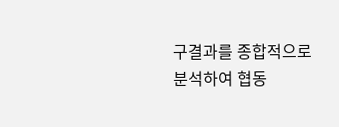구결과를 종합적으로 분석하여 협동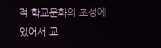적 학교문화의 조성에 있어서 교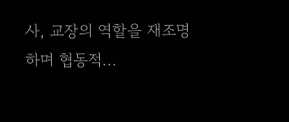사, 교장의 역할을 재조명하며 협동적...